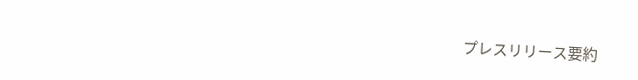プレスリリース要約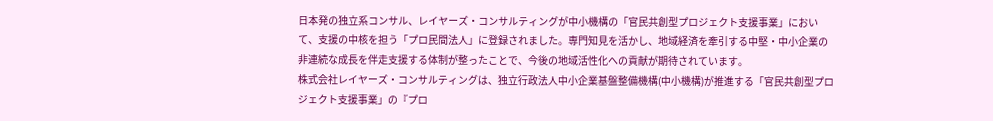日本発の独立系コンサル、レイヤーズ・コンサルティングが中小機構の「官民共創型プロジェクト支援事業」において、支援の中核を担う「プロ民間法人」に登録されました。専門知見を活かし、地域経済を牽引する中堅・中小企業の非連続な成長を伴走支援する体制が整ったことで、今後の地域活性化への貢献が期待されています。
株式会社レイヤーズ・コンサルティングは、独立行政法人中小企業基盤整備機構(中小機構)が推進する「官民共創型プロジェクト支援事業」の『プロ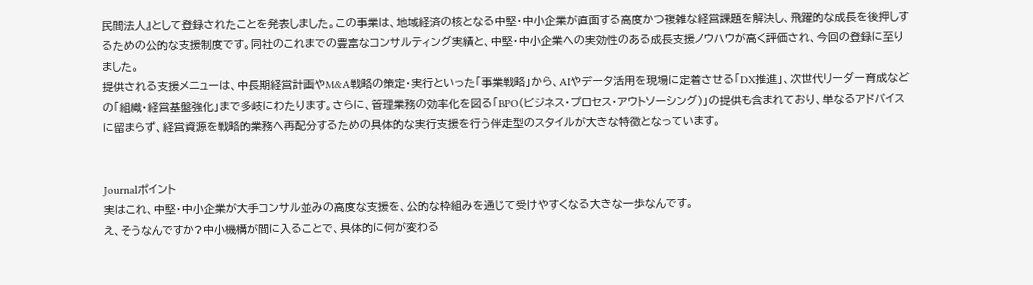民間法人』として登録されたことを発表しました。この事業は、地域経済の核となる中堅・中小企業が直面する高度かつ複雑な経営課題を解決し、飛躍的な成長を後押しするための公的な支援制度です。同社のこれまでの豊富なコンサルティング実績と、中堅・中小企業への実効性のある成長支援ノウハウが高く評価され、今回の登録に至りました。
提供される支援メニューは、中長期経営計画やM&A戦略の策定・実行といった「事業戦略」から、AIやデータ活用を現場に定着させる「DX推進」、次世代リーダー育成などの「組織・経営基盤強化」まで多岐にわたります。さらに、管理業務の効率化を図る「BPO(ビジネス・プロセス・アウトソーシング)」の提供も含まれており、単なるアドバイスに留まらず、経営資源を戦略的業務へ再配分するための具体的な実行支援を行う伴走型のスタイルが大きな特徴となっています。


Journalポイント
実はこれ、中堅・中小企業が大手コンサル並みの高度な支援を、公的な枠組みを通じて受けやすくなる大きな一歩なんです。
え、そうなんですか?中小機構が間に入ることで、具体的に何が変わる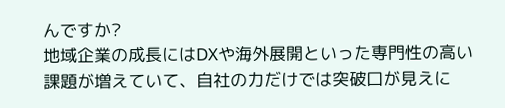んですか?
地域企業の成長にはDXや海外展開といった専門性の高い課題が増えていて、自社の力だけでは突破口が見えに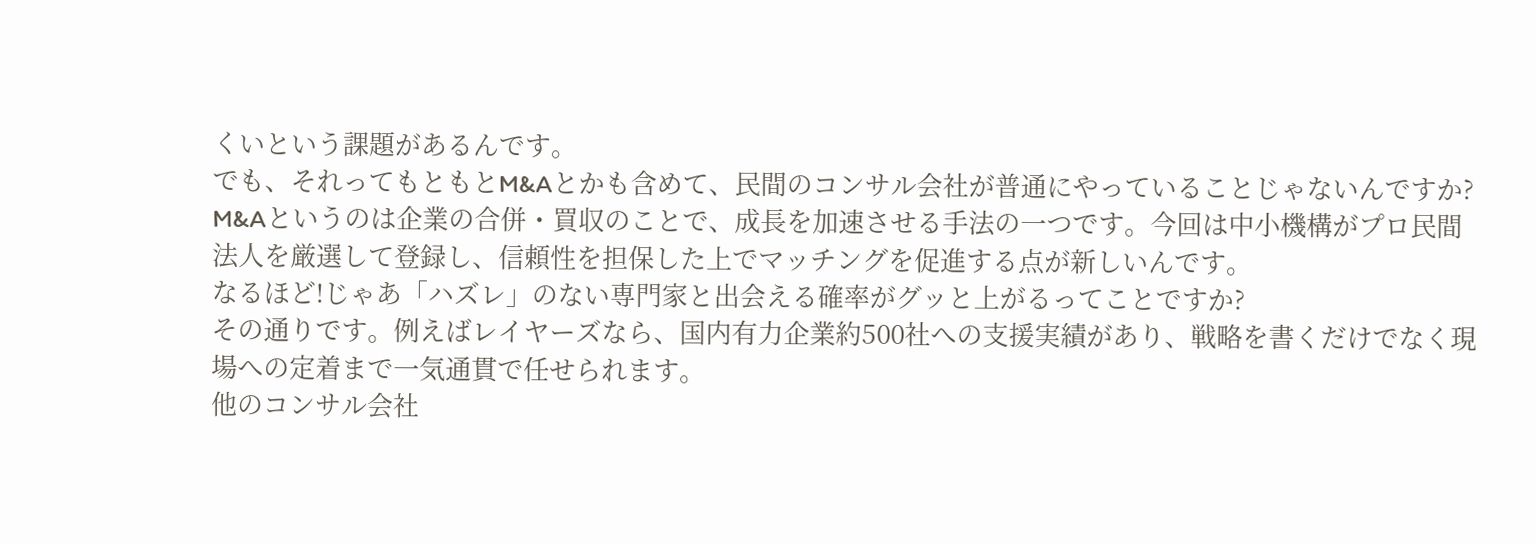くいという課題があるんです。
でも、それってもともとM&Aとかも含めて、民間のコンサル会社が普通にやっていることじゃないんですか?
M&Aというのは企業の合併・買収のことで、成長を加速させる手法の一つです。今回は中小機構がプロ民間法人を厳選して登録し、信頼性を担保した上でマッチングを促進する点が新しいんです。
なるほど!じゃあ「ハズレ」のない専門家と出会える確率がグッと上がるってことですか?
その通りです。例えばレイヤーズなら、国内有力企業約500社への支援実績があり、戦略を書くだけでなく現場への定着まで一気通貫で任せられます。
他のコンサル会社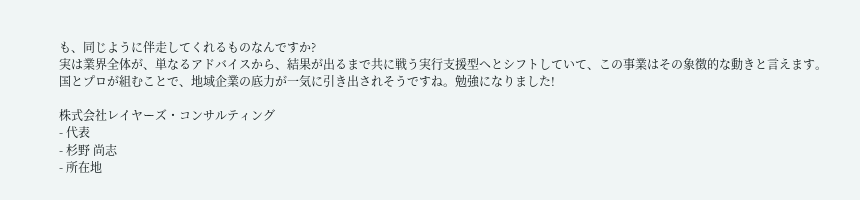も、同じように伴走してくれるものなんですか?
実は業界全体が、単なるアドバイスから、結果が出るまで共に戦う実行支援型へとシフトしていて、この事業はその象徴的な動きと言えます。
国とプロが組むことで、地域企業の底力が一気に引き出されそうですね。勉強になりました!

株式会社レイヤーズ・コンサルティング
- 代表
- 杉野 尚志
- 所在地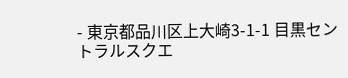- 東京都品川区上大崎3-1-1 目黒セントラルスクエ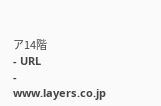ア14階
- URL
- www.layers.co.jp